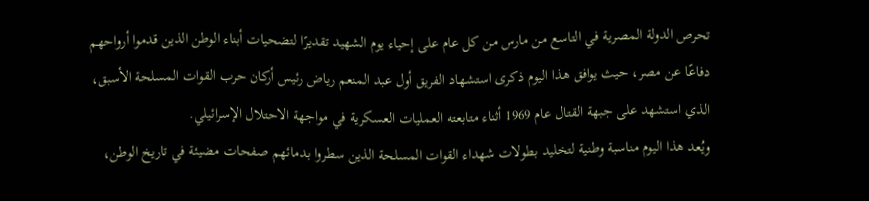تحرص الدولة المصرية في التاسع من مارس من كل عام على إحياء يوم الشهيد تقديرًا لتضحيات أبناء الوطن الذين قدموا أرواحهم دفاعًا عن مصر، حيث يوافق هذا اليوم ذكرى استشهاد الفريق أول عبد المنعم رياض رئيس أركان حرب القوات المسلحة الأسبق، الذي استشهد على جبهة القتال عام 1969 أثناء متابعته العمليات العسكرية في مواجهة الاحتلال الإسرائيلي.
ويُعد هذا اليوم مناسبة وطنية لتخليد بطولات شهداء القوات المسلحة الذين سطروا بدمائهم صفحات مضيئة في تاريخ الوطن،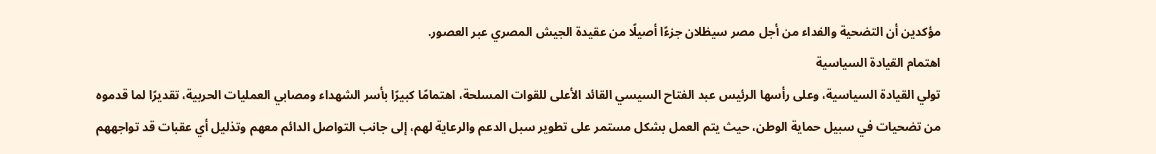مؤكدين أن التضحية والفداء من أجل مصر سيظلان جزءًا أصيلًا من عقيدة الجيش المصري عبر العصور.
اهتمام القيادة السياسية
تولي القيادة السياسية، وعلى رأسها الرئيس عبد الفتاح السيسي القائد الأعلى للقوات المسلحة، اهتمامًا كبيرًا بأسر الشهداء ومصابي العمليات الحربية، تقديرًا لما قدموه من تضحيات في سبيل حماية الوطن، حيث يتم العمل بشكل مستمر على تطوير سبل الدعم والرعاية لهم، إلى جانب التواصل الدائم معهم وتذليل أي عقبات قد تواجههم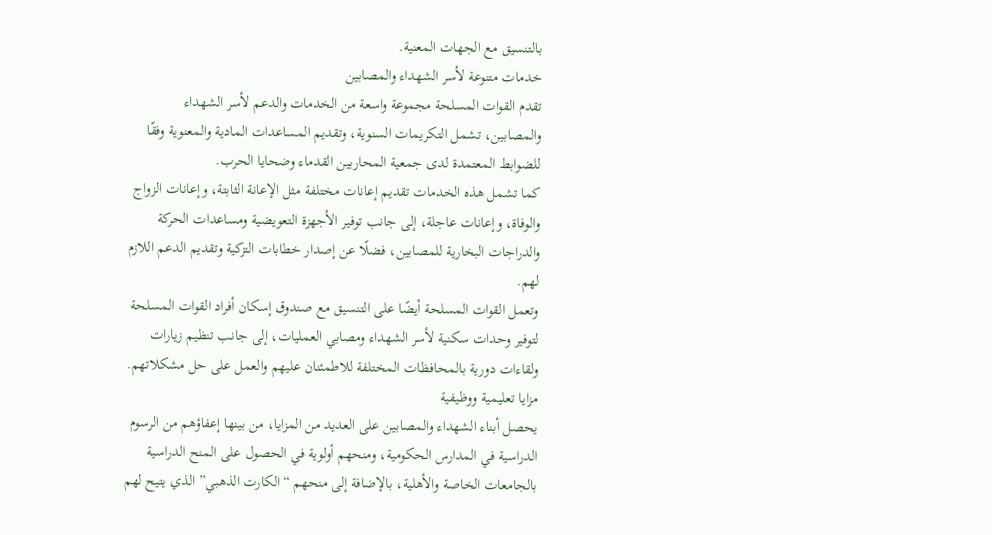بالتنسيق مع الجهات المعنية.
خدمات متنوعة لأسر الشهداء والمصابين
تقدم القوات المسلحة مجموعة واسعة من الخدمات والدعم لأسر الشهداء والمصابين، تشمل التكريمات السنوية، وتقديم المساعدات المادية والمعنوية وفقًا للضوابط المعتمدة لدى جمعية المحاربين القدماء وضحايا الحرب.
كما تشمل هذه الخدمات تقديم إعانات مختلفة مثل الإعانة الثابتة، وإعانات الزواج والوفاة، وإعانات عاجلة، إلى جانب توفير الأجهزة التعويضية ومساعدات الحركة والدراجات البخارية للمصابين، فضلًا عن إصدار خطابات التزكية وتقديم الدعم اللازم لهم.
وتعمل القوات المسلحة أيضًا على التنسيق مع صندوق إسكان أفراد القوات المسلحة لتوفير وحدات سكنية لأسر الشهداء ومصابي العمليات، إلى جانب تنظيم زيارات ولقاءات دورية بالمحافظات المختلفة للاطمئنان عليهم والعمل على حل مشكلاتهم.
مزايا تعليمية ووظيفية
يحصل أبناء الشهداء والمصابين على العديد من المزايا، من بينها إعفاؤهم من الرسوم الدراسية في المدارس الحكومية، ومنحهم أولوية في الحصول على المنح الدراسية بالجامعات الخاصة والأهلية، بالإضافة إلى منحهم “الكارت الذهبي” الذي يتيح لهم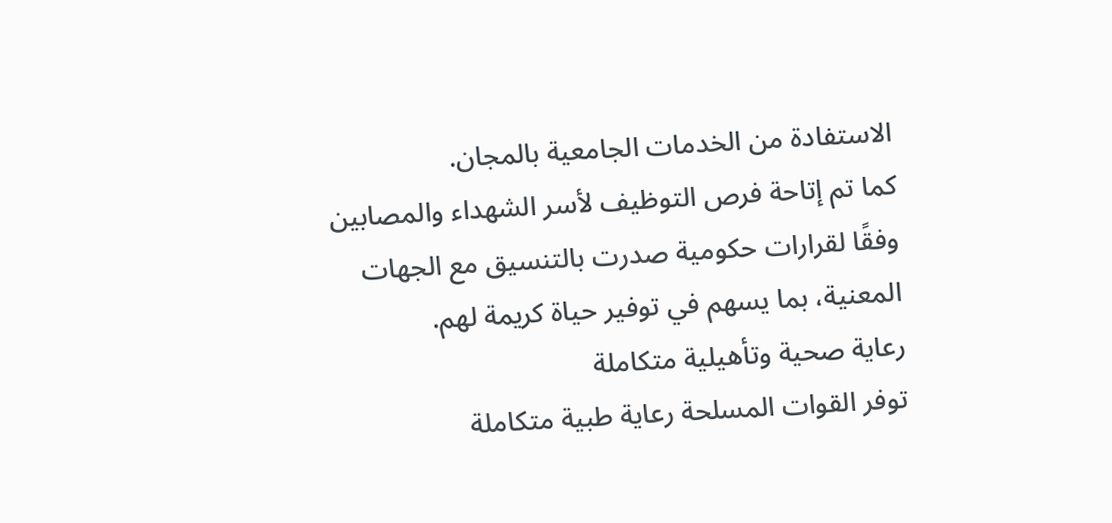الاستفادة من الخدمات الجامعية بالمجان.
كما تم إتاحة فرص التوظيف لأسر الشهداء والمصابين وفقًا لقرارات حكومية صدرت بالتنسيق مع الجهات المعنية، بما يسهم في توفير حياة كريمة لهم.
رعاية صحية وتأهيلية متكاملة
توفر القوات المسلحة رعاية طبية متكاملة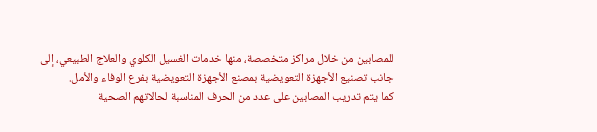للمصابين من خلال مراكز متخصصة، منها خدمات الغسيل الكلوي والعلاج الطبيعي، إلى جانب تصنيع الأجهزة التعويضية بمصنع الأجهزة التعويضية بفرع الوفاء والأمل.
كما يتم تدريب المصابين على عدد من الحرف المناسبة لحالاتهم الصحية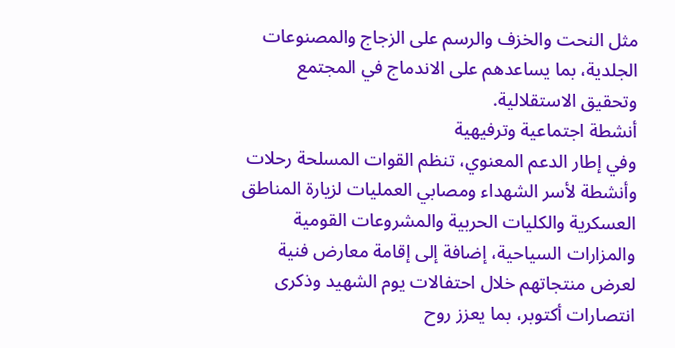مثل النحت والخزف والرسم على الزجاج والمصنوعات الجلدية، بما يساعدهم على الاندماج في المجتمع وتحقيق الاستقلالية.
أنشطة اجتماعية وترفيهية
وفي إطار الدعم المعنوي، تنظم القوات المسلحة رحلات وأنشطة لأسر الشهداء ومصابي العمليات لزيارة المناطق العسكرية والكليات الحربية والمشروعات القومية والمزارات السياحية، إضافة إلى إقامة معارض فنية لعرض منتجاتهم خلال احتفالات يوم الشهيد وذكرى انتصارات أكتوبر، بما يعزز روح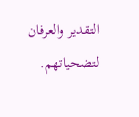التقدير والعرفان لتضحياتهم.